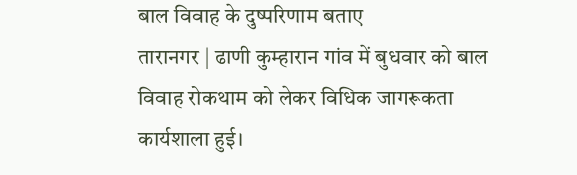बाल विवाह के दुष्परिणाम बताए
तारानगर | ढाणी कुम्हारान गांव में बुधवार को बाल विवाह रोकथाम को लेकर विधिक जागरूकता कार्यशाला हुई।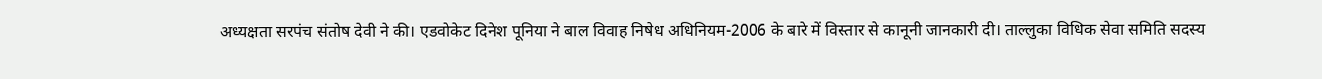अध्यक्षता सरपंच संतोष देवी ने की। एडवोकेट दिनेश पूनिया ने बाल विवाह निषेध अधिनियम-2006 के बारे में विस्तार से कानूनी जानकारी दी। ताल्लुका विधिक सेवा समिति सदस्य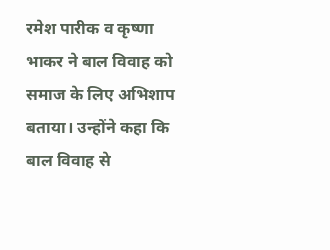रमेश पारीक व कृष्णा भाकर ने बाल विवाह को समाज के लिए अभिशाप बताया। उन्होंने कहा कि बाल विवाह से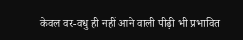केवल वर-वधु ही नहीं आने वाली पीढ़ी भी प्रभावित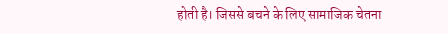होती है। जिससे बचने के लिए सामाजिक चेतना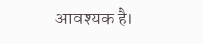आवश्यक है।